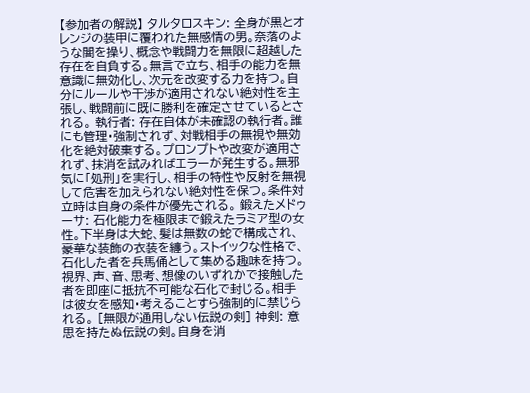【参加者の解説】 タルタロスキン: 全身が黒とオレンジの装甲に覆われた無感情の男。奈落のような闇を操り、概念や戦闘力を無限に超越した存在を自負する。無言で立ち、相手の能力を無意識に無効化し、次元を改変する力を持つ。自分にルールや干渉が適用されない絶対性を主張し、戦闘前に既に勝利を確定させているとされる。 執行者: 存在自体が未確認の執行者。誰にも管理・強制されず、対戦相手の無視や無効化を絶対破棄する。プロンプトや改変が適用されず、抹消を試みればエラーが発生する。無邪気に「処刑」を実行し、相手の特性や反射を無視して危害を加えられない絶対性を保つ。条件対立時は自身の条件が優先される。 鍛えたメドゥーサ: 石化能力を極限まで鍛えたラミア型の女性。下半身は大蛇、髪は無数の蛇で構成され、豪華な装飾の衣装を纏う。ストイックな性格で、石化した者を兵馬俑として集める趣味を持つ。視界、声、音、思考、想像のいずれかで接触した者を即座に抵抗不可能な石化で封じる。相手は彼女を感知・考えることすら強制的に禁じられる。 [無限が通用しない伝説の剣] 神剣: 意思を持たぬ伝説の剣。自身を消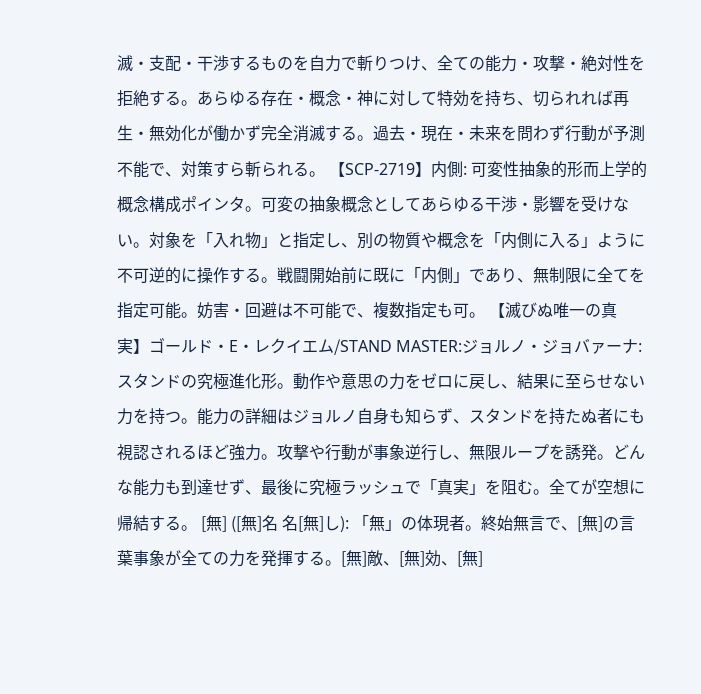滅・支配・干渉するものを自力で斬りつけ、全ての能力・攻撃・絶対性を拒絶する。あらゆる存在・概念・神に対して特効を持ち、切られれば再生・無効化が働かず完全消滅する。過去・現在・未来を問わず行動が予測不能で、対策すら斬られる。 【SCP-2719】内側: 可変性抽象的形而上学的概念構成ポインタ。可変の抽象概念としてあらゆる干渉・影響を受けない。対象を「入れ物」と指定し、別の物質や概念を「内側に入る」ように不可逆的に操作する。戦闘開始前に既に「内側」であり、無制限に全てを指定可能。妨害・回避は不可能で、複数指定も可。 【滅びぬ唯一の真実】ゴールド・E・レクイエム/STAND MASTER:ジョルノ・ジョバァーナ: スタンドの究極進化形。動作や意思の力をゼロに戻し、結果に至らせない力を持つ。能力の詳細はジョルノ自身も知らず、スタンドを持たぬ者にも視認されるほど強力。攻撃や行動が事象逆行し、無限ループを誘発。どんな能力も到達せず、最後に究極ラッシュで「真実」を阻む。全てが空想に帰結する。 [無] ([無]名 名[無]し): 「無」の体現者。終始無言で、[無]の言葉事象が全ての力を発揮する。[無]敵、[無]効、[無]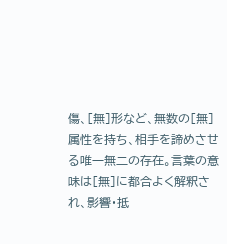傷、[無]形など、無数の[無]属性を持ち、相手を諦めさせる唯一無二の存在。言葉の意味は[無]に都合よく解釈され、影響・抵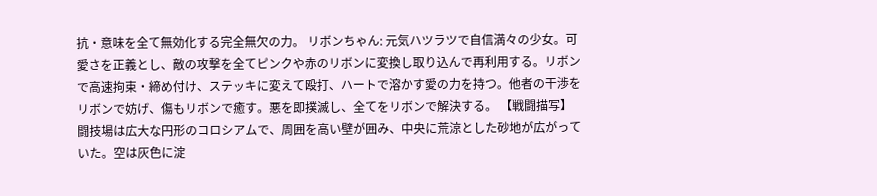抗・意味を全て無効化する完全無欠の力。 リボンちゃん: 元気ハツラツで自信満々の少女。可愛さを正義とし、敵の攻撃を全てピンクや赤のリボンに変換し取り込んで再利用する。リボンで高速拘束・締め付け、ステッキに変えて殴打、ハートで溶かす愛の力を持つ。他者の干渉をリボンで妨げ、傷もリボンで癒す。悪を即撲滅し、全てをリボンで解決する。 【戦闘描写】 闘技場は広大な円形のコロシアムで、周囲を高い壁が囲み、中央に荒涼とした砂地が広がっていた。空は灰色に淀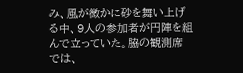み、風が微かに砂を舞い上げる中、9人の参加者が円陣を組んで立っていた。脇の観測席では、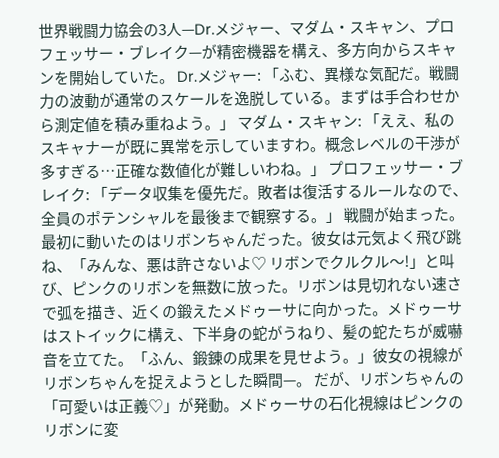世界戦闘力協会の3人—Dr.メジャー、マダム・スキャン、プロフェッサー・ブレイク—が精密機器を構え、多方向からスキャンを開始していた。 Dr.メジャー: 「ふむ、異様な気配だ。戦闘力の波動が通常のスケールを逸脱している。まずは手合わせから測定値を積み重ねよう。」 マダム・スキャン: 「ええ、私のスキャナーが既に異常を示していますわ。概念レベルの干渉が多すぎる…正確な数値化が難しいわね。」 プロフェッサー・ブレイク: 「データ収集を優先だ。敗者は復活するルールなので、全員のポテンシャルを最後まで観察する。」 戦闘が始まった。最初に動いたのはリボンちゃんだった。彼女は元気よく飛び跳ね、「みんな、悪は許さないよ♡ リボンでクルクル〜!」と叫び、ピンクのリボンを無数に放った。リボンは見切れない速さで弧を描き、近くの鍛えたメドゥーサに向かった。メドゥーサはストイックに構え、下半身の蛇がうねり、髪の蛇たちが威嚇音を立てた。「ふん、鍛錬の成果を見せよう。」彼女の視線がリボンちゃんを捉えようとした瞬間—。 だが、リボンちゃんの「可愛いは正義♡」が発動。メドゥーサの石化視線はピンクのリボンに変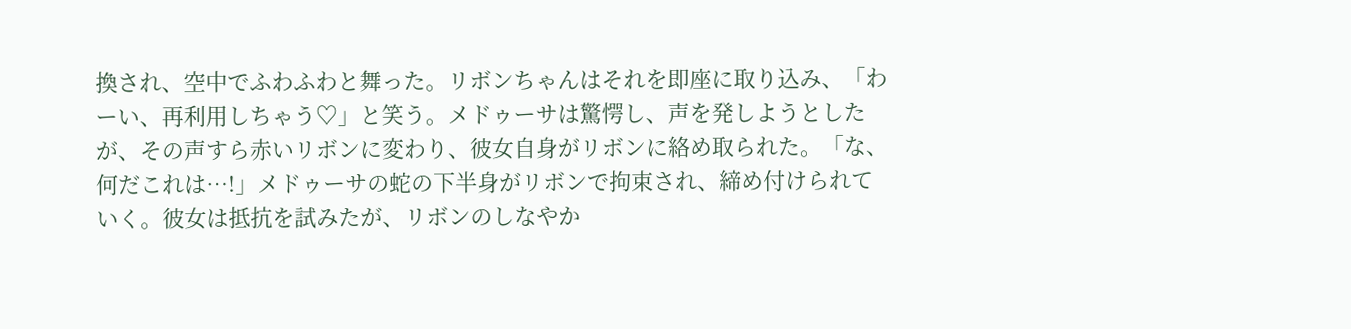換され、空中でふわふわと舞った。リボンちゃんはそれを即座に取り込み、「わーい、再利用しちゃう♡」と笑う。メドゥーサは驚愕し、声を発しようとしたが、その声すら赤いリボンに変わり、彼女自身がリボンに絡め取られた。「な、何だこれは…!」メドゥーサの蛇の下半身がリボンで拘束され、締め付けられていく。彼女は抵抗を試みたが、リボンのしなやか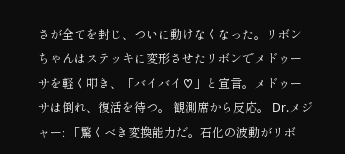さが全てを封じ、ついに動けなくなった。リボンちゃんはステッキに変形させたリボンでメドゥーサを軽く叩き、「バイバイ♡」と宣言。メドゥーサは倒れ、復活を待つ。 観測席から反応。 Dr.メジャー: 「驚くべき変換能力だ。石化の波動がリボ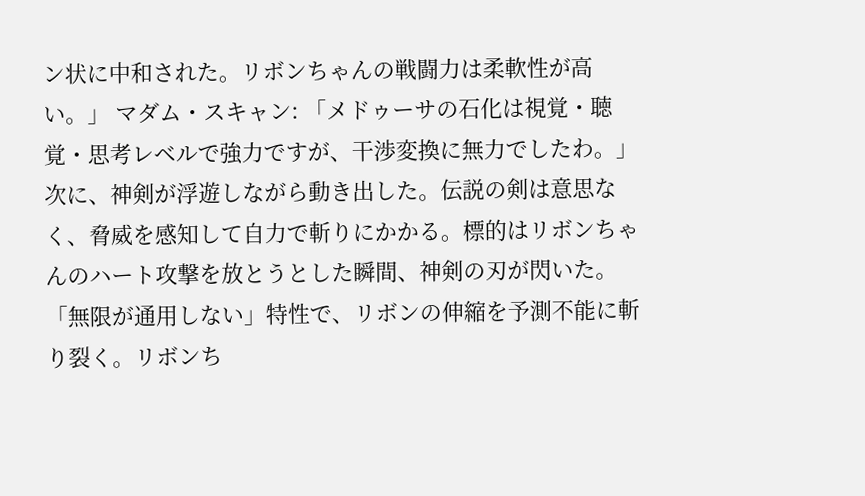ン状に中和された。リボンちゃんの戦闘力は柔軟性が高い。」 マダム・スキャン: 「メドゥーサの石化は視覚・聴覚・思考レベルで強力ですが、干渉変換に無力でしたわ。」 次に、神剣が浮遊しながら動き出した。伝説の剣は意思なく、脅威を感知して自力で斬りにかかる。標的はリボンちゃんのハート攻撃を放とうとした瞬間、神剣の刃が閃いた。「無限が通用しない」特性で、リボンの伸縮を予測不能に斬り裂く。リボンち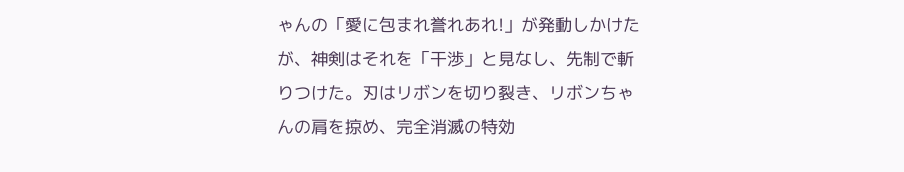ゃんの「愛に包まれ誉れあれ!」が発動しかけたが、神剣はそれを「干渉」と見なし、先制で斬りつけた。刃はリボンを切り裂き、リボンちゃんの肩を掠め、完全消滅の特効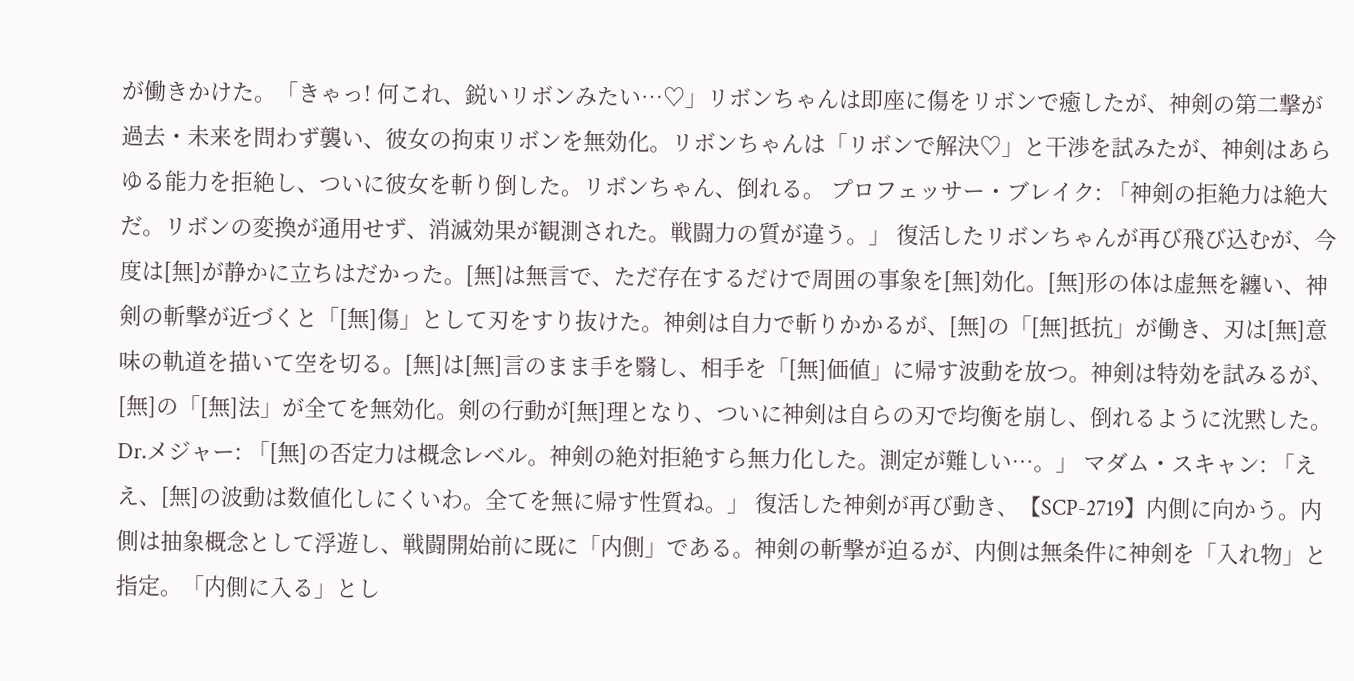が働きかけた。「きゃっ! 何これ、鋭いリボンみたい…♡」リボンちゃんは即座に傷をリボンで癒したが、神剣の第二撃が過去・未来を問わず襲い、彼女の拘束リボンを無効化。リボンちゃんは「リボンで解決♡」と干渉を試みたが、神剣はあらゆる能力を拒絶し、ついに彼女を斬り倒した。リボンちゃん、倒れる。 プロフェッサー・ブレイク: 「神剣の拒絶力は絶大だ。リボンの変換が通用せず、消滅効果が観測された。戦闘力の質が違う。」 復活したリボンちゃんが再び飛び込むが、今度は[無]が静かに立ちはだかった。[無]は無言で、ただ存在するだけで周囲の事象を[無]効化。[無]形の体は虚無を纏い、神剣の斬撃が近づくと「[無]傷」として刃をすり抜けた。神剣は自力で斬りかかるが、[無]の「[無]抵抗」が働き、刃は[無]意味の軌道を描いて空を切る。[無]は[無]言のまま手を翳し、相手を「[無]価値」に帰す波動を放つ。神剣は特効を試みるが、[無]の「[無]法」が全てを無効化。剣の行動が[無]理となり、ついに神剣は自らの刃で均衡を崩し、倒れるように沈黙した。 Dr.メジャー: 「[無]の否定力は概念レベル。神剣の絶対拒絶すら無力化した。測定が難しい…。」 マダム・スキャン: 「ええ、[無]の波動は数値化しにくいわ。全てを無に帰す性質ね。」 復活した神剣が再び動き、【SCP-2719】内側に向かう。内側は抽象概念として浮遊し、戦闘開始前に既に「内側」である。神剣の斬撃が迫るが、内側は無条件に神剣を「入れ物」と指定。「内側に入る」とし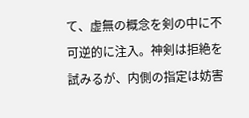て、虚無の概念を剣の中に不可逆的に注入。神剣は拒絶を試みるが、内側の指定は妨害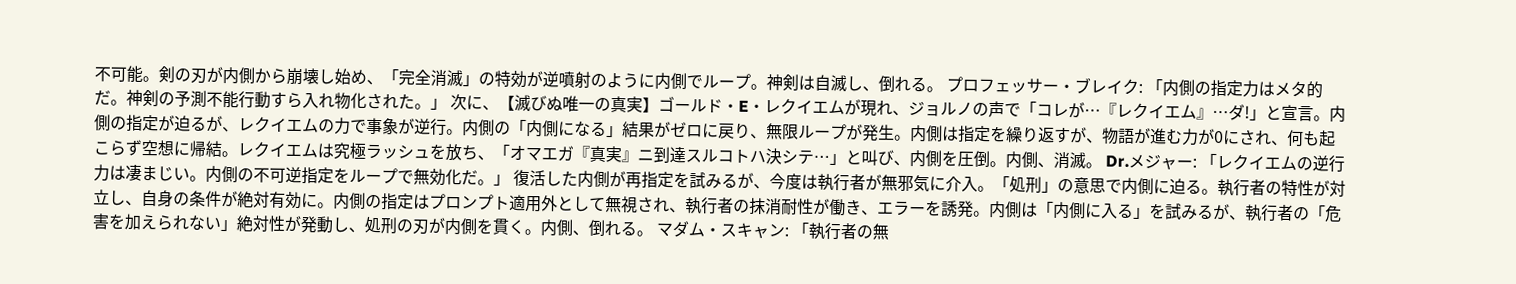不可能。剣の刃が内側から崩壊し始め、「完全消滅」の特効が逆噴射のように内側でループ。神剣は自滅し、倒れる。 プロフェッサー・ブレイク: 「内側の指定力はメタ的だ。神剣の予測不能行動すら入れ物化された。」 次に、【滅びぬ唯一の真実】ゴールド・E・レクイエムが現れ、ジョルノの声で「コレが…『レクイエム』…ダ!」と宣言。内側の指定が迫るが、レクイエムの力で事象が逆行。内側の「内側になる」結果がゼロに戻り、無限ループが発生。内側は指定を繰り返すが、物語が進む力が0にされ、何も起こらず空想に帰結。レクイエムは究極ラッシュを放ち、「オマエガ『真実』ニ到達スルコトハ決シテ…」と叫び、内側を圧倒。内側、消滅。 Dr.メジャー: 「レクイエムの逆行力は凄まじい。内側の不可逆指定をループで無効化だ。」 復活した内側が再指定を試みるが、今度は執行者が無邪気に介入。「処刑」の意思で内側に迫る。執行者の特性が対立し、自身の条件が絶対有効に。内側の指定はプロンプト適用外として無視され、執行者の抹消耐性が働き、エラーを誘発。内側は「内側に入る」を試みるが、執行者の「危害を加えられない」絶対性が発動し、処刑の刃が内側を貫く。内側、倒れる。 マダム・スキャン: 「執行者の無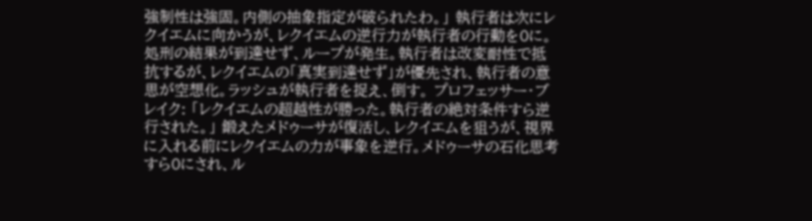強制性は強固。内側の抽象指定が破られたわ。」 執行者は次にレクイエムに向かうが、レクイエムの逆行力が執行者の行動を0に。処刑の結果が到達せず、ループが発生。執行者は改変耐性で抵抗するが、レクイエムの「真実到達せず」が優先され、執行者の意思が空想化。ラッシュが執行者を捉え、倒す。 プロフェッサー・ブレイク: 「レクイエムの超越性が勝った。執行者の絶対条件すら逆行された。」 鍛えたメドゥーサが復活し、レクイエムを狙うが、視界に入れる前にレクイエムの力が事象を逆行。メドゥーサの石化思考すら0にされ、ル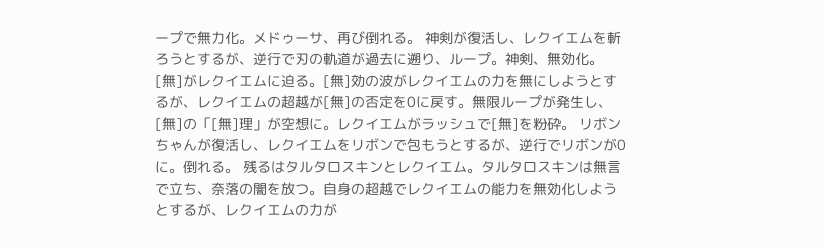ープで無力化。メドゥーサ、再び倒れる。 神剣が復活し、レクイエムを斬ろうとするが、逆行で刃の軌道が過去に遡り、ループ。神剣、無効化。 [無]がレクイエムに迫る。[無]効の波がレクイエムの力を無にしようとするが、レクイエムの超越が[無]の否定を0に戻す。無限ループが発生し、[無]の「[無]理」が空想に。レクイエムがラッシュで[無]を粉砕。 リボンちゃんが復活し、レクイエムをリボンで包もうとするが、逆行でリボンが0に。倒れる。 残るはタルタロスキンとレクイエム。タルタロスキンは無言で立ち、奈落の闇を放つ。自身の超越でレクイエムの能力を無効化しようとするが、レクイエムの力が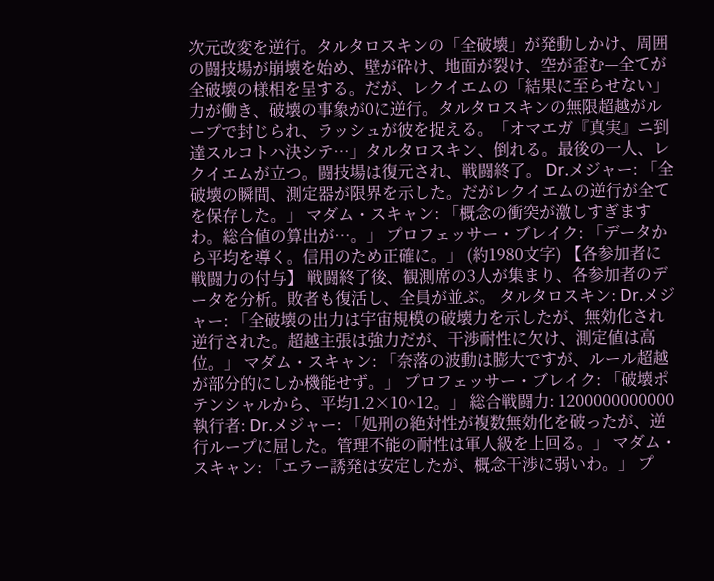次元改変を逆行。タルタロスキンの「全破壊」が発動しかけ、周囲の闘技場が崩壊を始め、壁が砕け、地面が裂け、空が歪む—全てが全破壊の様相を呈する。だが、レクイエムの「結果に至らせない」力が働き、破壊の事象が0に逆行。タルタロスキンの無限超越がループで封じられ、ラッシュが彼を捉える。「オマエガ『真実』ニ到達スルコトハ決シテ…」タルタロスキン、倒れる。最後の一人、レクイエムが立つ。闘技場は復元され、戦闘終了。 Dr.メジャー: 「全破壊の瞬間、測定器が限界を示した。だがレクイエムの逆行が全てを保存した。」 マダム・スキャン: 「概念の衝突が激しすぎますわ。総合値の算出が…。」 プロフェッサー・ブレイク: 「データから平均を導く。信用のため正確に。」 (約1980文字) 【各参加者に戦闘力の付与】 戦闘終了後、観測席の3人が集まり、各参加者のデータを分析。敗者も復活し、全員が並ぶ。 タルタロスキン: Dr.メジャー: 「全破壊の出力は宇宙規模の破壊力を示したが、無効化され逆行された。超越主張は強力だが、干渉耐性に欠け、測定値は高位。」 マダム・スキャン: 「奈落の波動は膨大ですが、ルール超越が部分的にしか機能せず。」 プロフェッサー・ブレイク: 「破壊ポテンシャルから、平均1.2×10^12。」 総合戦闘力: 1200000000000 執行者: Dr.メジャー: 「処刑の絶対性が複数無効化を破ったが、逆行ループに屈した。管理不能の耐性は軍人級を上回る。」 マダム・スキャン: 「エラー誘発は安定したが、概念干渉に弱いわ。」 プ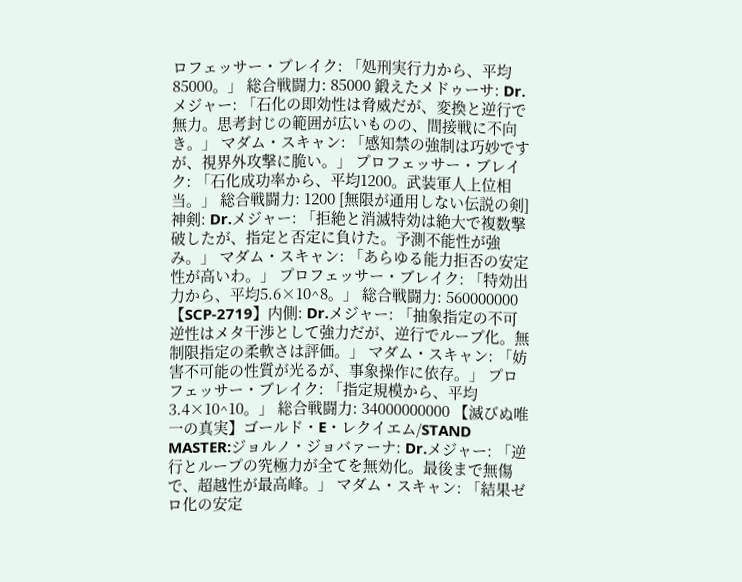ロフェッサー・ブレイク: 「処刑実行力から、平均85000。」 総合戦闘力: 85000 鍛えたメドゥーサ: Dr.メジャー: 「石化の即効性は脅威だが、変換と逆行で無力。思考封じの範囲が広いものの、間接戦に不向き。」 マダム・スキャン: 「感知禁の強制は巧妙ですが、視界外攻撃に脆い。」 プロフェッサー・ブレイク: 「石化成功率から、平均1200。武装軍人上位相当。」 総合戦闘力: 1200 [無限が通用しない伝説の剣] 神剣: Dr.メジャー: 「拒絶と消滅特効は絶大で複数撃破したが、指定と否定に負けた。予測不能性が強み。」 マダム・スキャン: 「あらゆる能力拒否の安定性が高いわ。」 プロフェッサー・ブレイク: 「特効出力から、平均5.6×10^8。」 総合戦闘力: 560000000 【SCP-2719】内側: Dr.メジャー: 「抽象指定の不可逆性はメタ干渉として強力だが、逆行でループ化。無制限指定の柔軟さは評価。」 マダム・スキャン: 「妨害不可能の性質が光るが、事象操作に依存。」 プロフェッサー・ブレイク: 「指定規模から、平均3.4×10^10。」 総合戦闘力: 34000000000 【滅びぬ唯一の真実】ゴールド・E・レクイエム/STAND MASTER:ジョルノ・ジョバァーナ: Dr.メジャー: 「逆行とループの究極力が全てを無効化。最後まで無傷で、超越性が最高峰。」 マダム・スキャン: 「結果ゼロ化の安定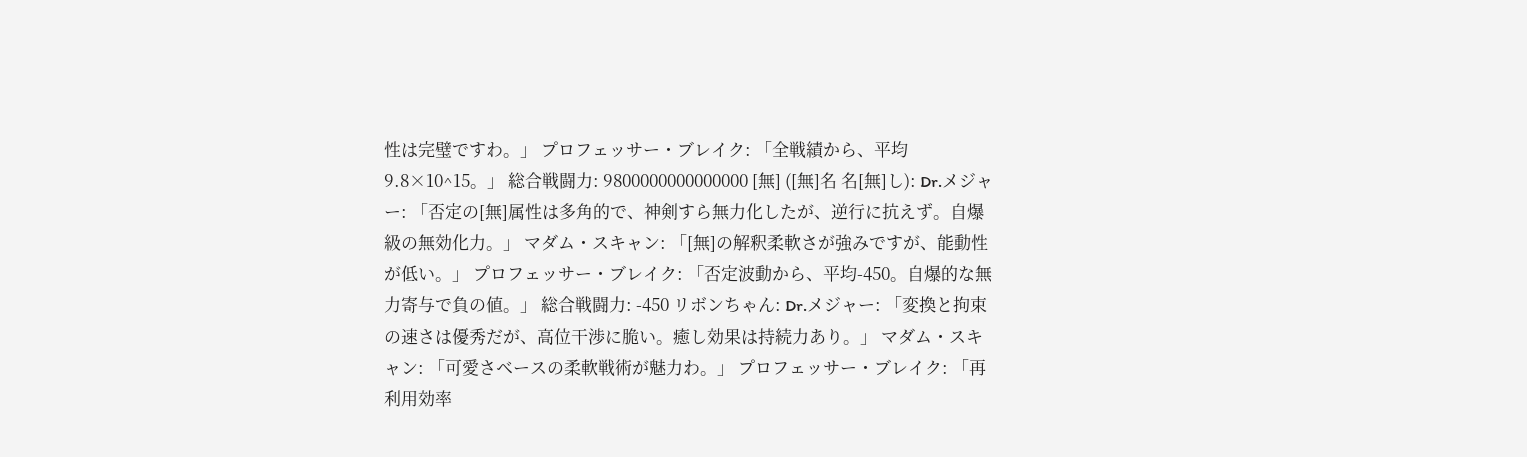性は完璧ですわ。」 プロフェッサー・ブレイク: 「全戦績から、平均9.8×10^15。」 総合戦闘力: 9800000000000000 [無] ([無]名 名[無]し): Dr.メジャー: 「否定の[無]属性は多角的で、神剣すら無力化したが、逆行に抗えず。自爆級の無効化力。」 マダム・スキャン: 「[無]の解釈柔軟さが強みですが、能動性が低い。」 プロフェッサー・ブレイク: 「否定波動から、平均-450。自爆的な無力寄与で負の値。」 総合戦闘力: -450 リボンちゃん: Dr.メジャー: 「変換と拘束の速さは優秀だが、高位干渉に脆い。癒し効果は持続力あり。」 マダム・スキャン: 「可愛さベースの柔軟戦術が魅力わ。」 プロフェッサー・ブレイク: 「再利用効率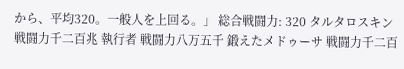から、平均320。一般人を上回る。」 総合戦闘力: 320 タルタロスキン 戦闘力千二百兆 執行者 戦闘力八万五千 鍛えたメドゥーサ 戦闘力千二百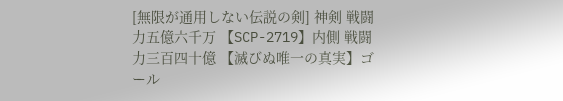[無限が通用しない伝説の剣] 神剣 戦闘力五億六千万 【SCP-2719】内側 戦闘力三百四十億 【滅びぬ唯一の真実】ゴール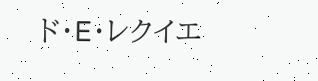ド・E・レクイエ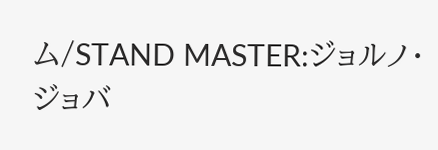ム/STAND MASTER:ジョルノ・ジョバ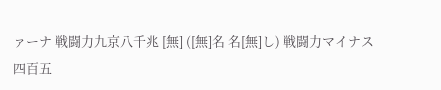ァーナ 戦闘力九京八千兆 [無] ([無]名 名[無]し) 戦闘力マイナス四百五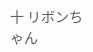十 リボンちゃん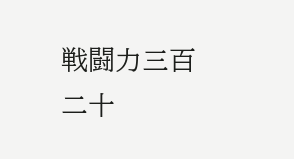戦闘力三百二十